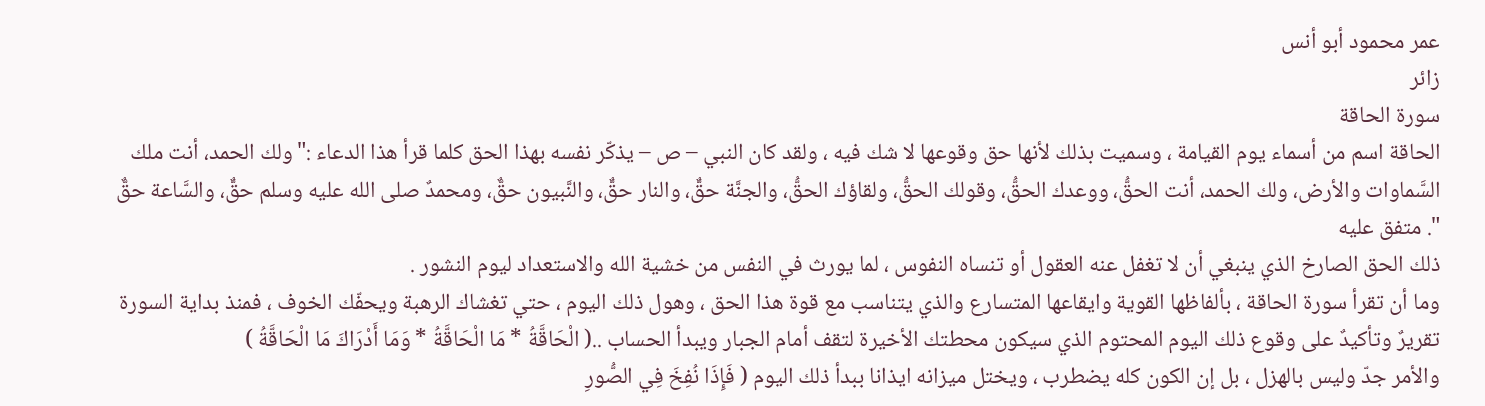عمر محمود أبو أنس
زائر
سورة الحاقة
الحاقة اسم من أسماء يوم القيامة ، وسميت بذلك لأنها حق وقوعها لا شك فيه ، ولقد كان النبي – ص – يذكّر نفسه بهذا الحق كلما قرأ هذا الدعاء :" ولك الحمد، أنت ملك السَّماوات والأرض، ولك الحمد، أنت الحقُّ، ووعدك الحقُّ، وقولك الحقُّ، ولقاؤك الحقُّ، والجنَّة حقٌّ، والنار حقٌّ، والنَّبيون حقٌّ، ومحمدٌ صلى الله عليه وسلم حقٌّ، والسَّاعة حقٌّ ". متفق عليه
ذلك الحق الصارخ الذي ينبغي أن لا تغفل عنه العقول أو تنساه النفوس ، لما يورث في النفس من خشية الله والاستعداد ليوم النشور .
وما أن تقرأ سورة الحاقة ، بألفاظها القوية وايقاعها المتسارع والذي يتناسب مع قوة هذا الحق ، وهول ذلك اليوم ، حتي تغشاك الرهبة ويحفّك الخوف ، فمنذ بداية السورة تقريرٌ وتأكيدٌ على وقوع ذلك اليوم المحتوم الذي سيكون محطتك الأخيرة لتقف أمام الجبار ويبدأ الحساب ..( الْحَاقَّةُ * مَا الْحَاقَّةُ * وَمَا أَدْرَاكَ مَا الْحَاقَّةُ )
والأمر جدّ وليس بالهزل ، بل إن الكون كله يضطرب ، ويختل ميزانه ايذانا ببدأ ذلك اليوم ( فَإِذَا نُفِخَ فِي الصُّورِ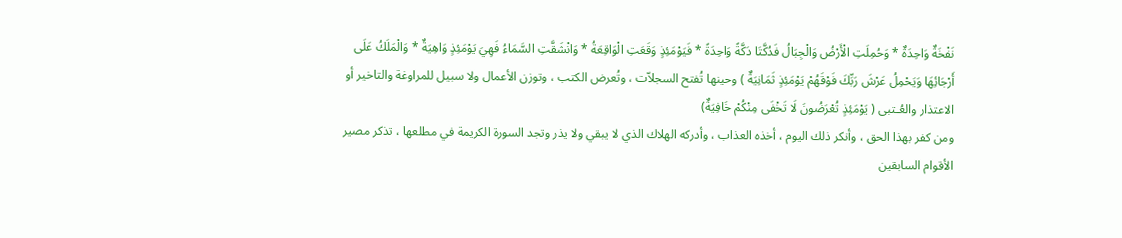نَفْخَةٌ وَاحِدَةٌ * وَحُمِلَتِ الْأَرْضُ وَالْجِبَالُ فَدُكَّتَا دَكَّةً وَاحِدَةً * فَيَوْمَئِذٍ وَقَعَتِ الْوَاقِعَةُ * وَانْشَقَّتِ السَّمَاءُ فَهِيَ يَوْمَئِذٍ وَاهِيَةٌ * وَالْمَلَكُ عَلَى أَرْجَائِهَا وَيَحْمِلُ عَرْشَ رَبِّكَ فَوْقَهُمْ يَوْمَئِذٍ ثَمَانِيَةٌ ) وحينها تُفتح السجلاّت ، وتُعرض الكتب ، وتوزن الأعمال ولا سبيل للمراوغة والتاخير أو الاعتذار والعُـتبى ( يَوْمَئِذٍ تُعْرَضُونَ لَا تَخْفَى مِنْكُمْ خَافِيَةٌ)
ومن كفر بهذا الحق ، وأنكر ذلك اليوم ، أخذه العذاب ، وأدركه الهلاك الذي لا يبقي ولا يذر وتجد السورة الكريمة في مطلعها ، تذكر مصير الأقوام السابقين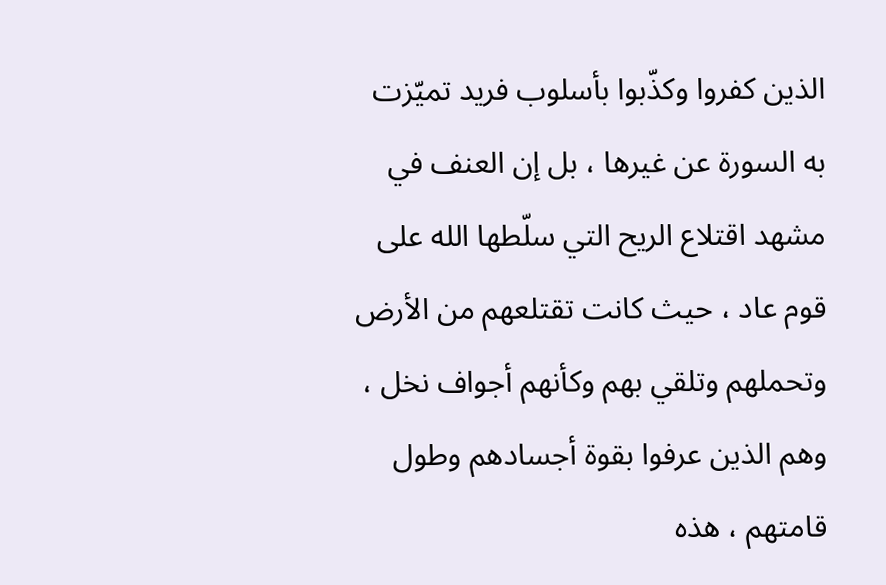الذين كفروا وكذّبوا بأسلوب فريد تميّزت به السورة عن غيرها ، بل إن العنف في مشهد اقتلاع الريح التي سلّطها الله على قوم عاد ، حيث كانت تقتلعهم من الأرض وتحملهم وتلقي بهم وكأنهم أجواف نخل ، وهم الذين عرفوا بقوة أجسادهم وطول قامتهم ، هذه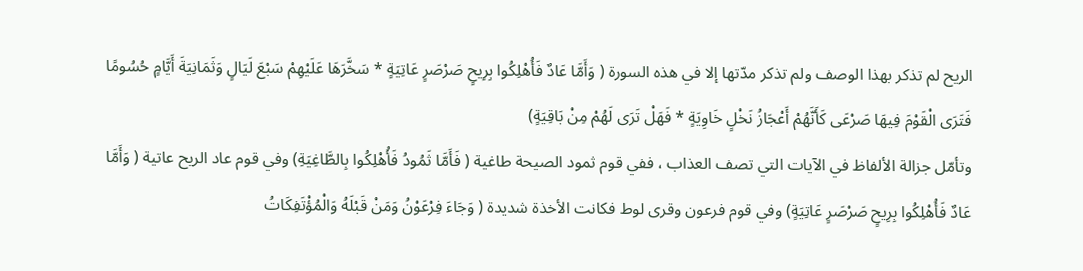الريح لم تذكر بهذا الوصف ولم تذكر مدّتها إلا في هذه السورة ( وَأَمَّا عَادٌ فَأُهْلِكُوا بِرِيحٍ صَرْصَرٍ عَاتِيَةٍ * سَخَّرَهَا عَلَيْهِمْ سَبْعَ لَيَالٍ وَثَمَانِيَةَ أَيَّامٍ حُسُومًا فَتَرَى الْقَوْمَ فِيهَا صَرْعَى كَأَنَّهُمْ أَعْجَازُ نَخْلٍ خَاوِيَةٍ * فَهَلْ تَرَى لَهُمْ مِنْ بَاقِيَةٍ)
وتأمّل جزالة الألفاظ في الآيات التي تصف العذاب ، ففي قوم ثمود الصيحة طاغية ( فَأَمَّا ثَمُودُ فَأُهْلِكُوا بِالطَّاغِيَةِ) وفي قوم عاد الريح عاتية ( وَأَمَّا عَادٌ فَأُهْلِكُوا بِرِيحٍ صَرْصَرٍ عَاتِيَةٍ) وفي قوم فرعون وقرى لوط فكانت الأخذة شديدة ( وَجَاءَ فِرْعَوْنُ وَمَنْ قَبْلَهُ وَالْمُؤْتَفِكَاتُ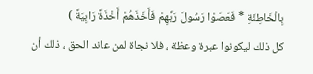بِالْخَاطِئَةِ * فَعَصَوْا رَسُولَ رَبِّهِمْ فَأَخَذَهُمْ أَخْذَةً رَابِيَةً )
كل ذلك ليكونوا عبرة وعظة ، فلا نجاة لمن عاند الحق ، ذلك أن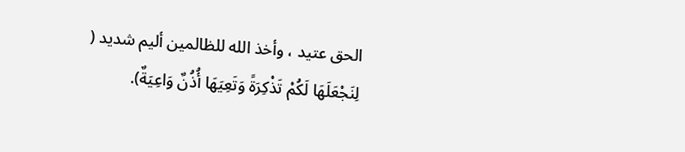الحق عتيد ، وأخذ الله للظالمين أليم شديد ( لِنَجْعَلَهَا لَكُمْ تَذْكِرَةً وَتَعِيَهَا أُذُنٌ وَاعِيَةٌ).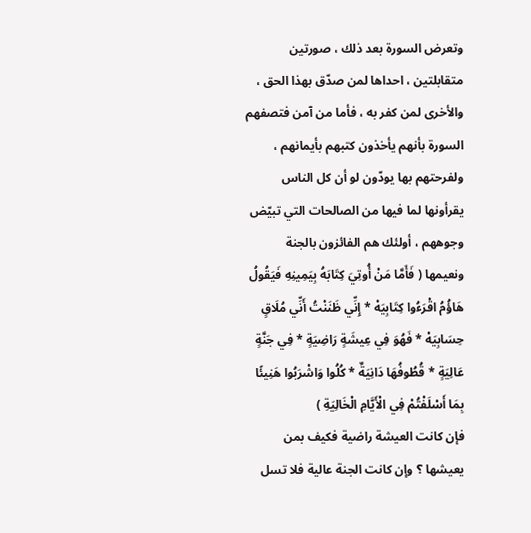وتعرض السورة بعد ذلك ، صورتين متقابلتين ، احداها لمن صدّق بهذا الحق ، والأخرى لمن كفر به ، فأما من آمن فتصفهم السورة بأنهم يأخذون كتبهم بأيمانهم ، ولفرحتهم بها يودّون لو أن كل الناس يقرأونها لما فيها من الصالحات التي تبيّض وجوههم ، أولئك هم الفائزون بالجنة ونعيمها ( فَأَمَّا مَنْ أُوتِيَ كِتَابَهُ بِيَمِينِهِ فَيَقُولُ هَاؤُمُ اقْرَءُوا كِتَابِيَهْ * إِنِّي ظَنَنْتُ أَنِّي مُلَاقٍ حِسَابِيَهْ * فَهُوَ فِي عِيشَةٍ رَاضِيَةٍ * فِي جَنَّةٍ عَالِيَةٍ * قُطُوفُهَا دَانِيَةٌ * كُلُوا وَاشْرَبُوا هَنِيئًا بِمَا أَسْلَفْتُمْ فِي الْأَيَّامِ الْخَالِيَةِ )
فإن كانت العيشة راضية فكيف بمن يعيشها ؟ وإن كانت الجنة عالية فلا تسل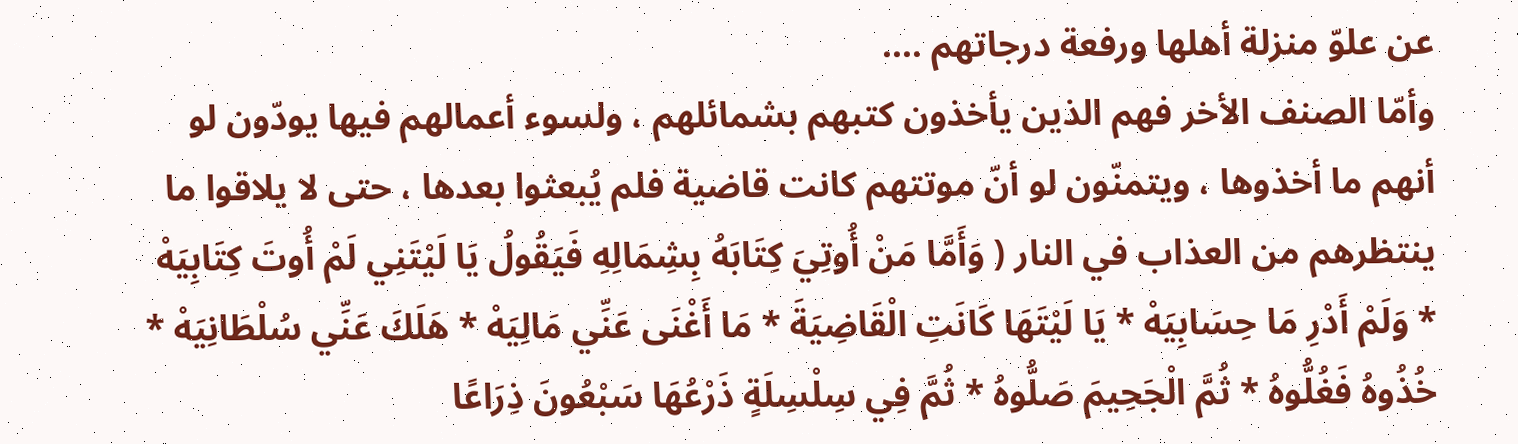عن علوّ منزلة أهلها ورفعة درجاتهم ....
وأمّا الصنف الأخر فهم الذين يأخذون كتبهم بشمائلهم ، ولسوء أعمالهم فيها يودّون لو أنهم ما أخذوها ، ويتمنّون لو أنّ موتتهم كانت قاضية فلم يُبعثوا بعدها ، حتى لا يلاقوا ما ينتظرهم من العذاب في النار ( وَأَمَّا مَنْ أُوتِيَ كِتَابَهُ بِشِمَالِهِ فَيَقُولُ يَا لَيْتَنِي لَمْ أُوتَ كِتَابِيَهْ * وَلَمْ أَدْرِ مَا حِسَابِيَهْ * يَا لَيْتَهَا كَانَتِ الْقَاضِيَةَ * مَا أَغْنَى عَنِّي مَالِيَهْ * هَلَكَ عَنِّي سُلْطَانِيَهْ * خُذُوهُ فَغُلُّوهُ * ثُمَّ الْجَحِيمَ صَلُّوهُ * ثُمَّ فِي سِلْسِلَةٍ ذَرْعُهَا سَبْعُونَ ذِرَاعًا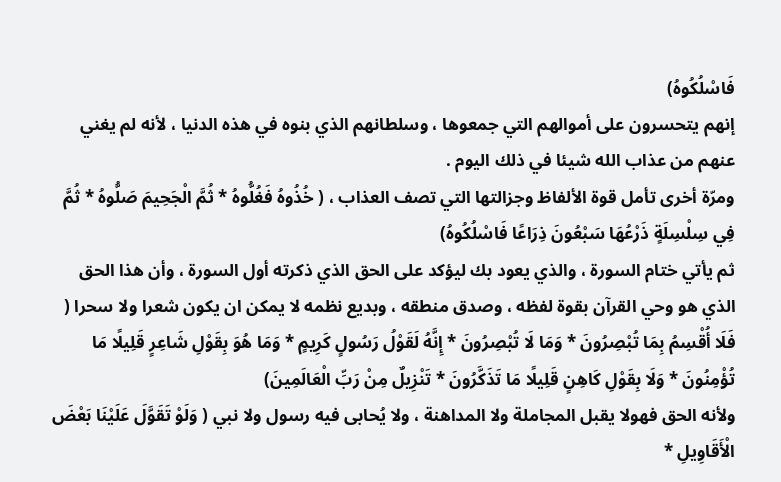فَاسْلُكُوهُ)
إنهم يتحسرون على أموالهم التي جمعوها ، وسلطانهم الذي بنوه في هذه الدنيا ، لأنه لم يغني عنهم من عذاب الله شيئا في ذلك اليوم .
ومرّة أخرى تأمل قوة الألفاظ وجزالتها التي تصف العذاب ، ( خُذُوهُ فَغُلُّوهُ * ثُمَّ الْجَحِيمَ صَلُّوهُ * ثُمَّ فِي سِلْسِلَةٍ ذَرْعُهَا سَبْعُونَ ذِرَاعًا فَاسْلُكُوهُ)
ثم يأتي ختام السورة ، والذي يعود بك ليؤكد على الحق الذي ذكرته أول السورة ، وأن هذا الحق الذي هو وحي القرآن بقوة لفظه ، وصدق منطقه ، وبديع نظمه لا يمكن ان يكون شعرا ولا سحرا ( فَلَا أُقْسِمُ بِمَا تُبْصِرُونَ * وَمَا لَا تُبْصِرُونَ * إِنَّهُ لَقَوْلُ رَسُولٍ كَرِيمٍ * وَمَا هُوَ بِقَوْلِ شَاعِرٍ قَلِيلًا مَا تُؤْمِنُونَ * وَلَا بِقَوْلِ كَاهِنٍ قَلِيلًا مَا تَذَكَّرُونَ * تَنْزِيلٌ مِنْ رَبِّ الْعَالَمِينَ)
ولأنه الحق فهولا يقبل المجاملة ولا المداهنة ، ولا يُحابى فيه رسول ولا نبي ( وَلَوْ تَقَوَّلَ عَلَيْنَا بَعْضَ الْأَقَاوِيلِ *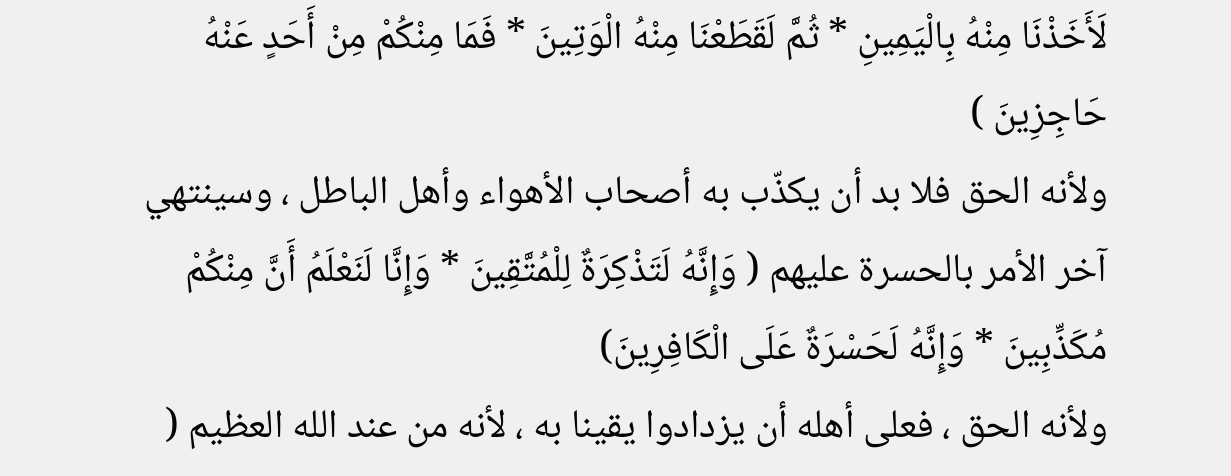لَأَخَذْنَا مِنْهُ بِالْيَمِينِ * ثُمَّ لَقَطَعْنَا مِنْهُ الْوَتِينَ * فَمَا مِنْكُمْ مِنْ أَحَدٍ عَنْهُ حَاجِزِينَ )
ولأنه الحق فلا بد أن يكذّب به أصحاب الأهواء وأهل الباطل ، وسينتهي آخر الأمر بالحسرة عليهم ( وَإِنَّهُ لَتَذْكِرَةٌ لِلْمُتَّقِينَ * وَإِنَّا لَنَعْلَمُ أَنَّ مِنْكُمْ مُكَذِّبِينَ * وَإِنَّهُ لَحَسْرَةٌ عَلَى الْكَافِرِينَ)
ولأنه الحق ، فعلى أهله أن يزدادوا يقينا به ، لأنه من عند الله العظيم (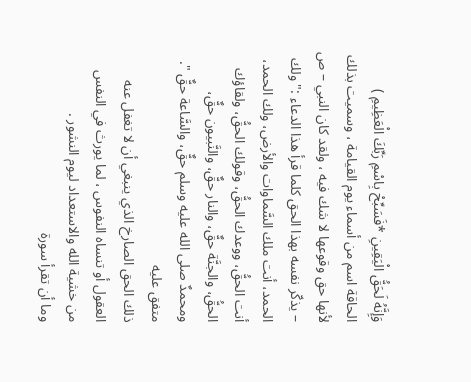وَإِنَّهُ لَحَقُّ الْيَقِينِ *فَسَبِّحْ بِاسْمِ رَبِّكَ الْعَظِيمِ )
الحاقة اسم من أسماء يوم القيامة ، وسميت بذلك لأنها حق وقوعها لا شك فيه ، ولقد كان النبي – ص – يذكّر نفسه بهذا الحق كلما قرأ هذا الدعاء :" ولك الحمد، أنت ملك السَّماوات والأرض، ولك الحمد، أنت الحقُّ، ووعدك الحقُّ، وقولك الحقُّ، ولقاؤك الحقُّ، والجنَّة حقٌّ، والنار حقٌّ، والنَّبيون حقٌّ، ومحمدٌ صلى الله عليه وسلم حقٌّ، والسَّاعة حقٌّ ". متفق عليه
ذلك الحق الصارخ الذي ينبغي أن لا تغفل عنه العقول أو تنساه النفوس ، لما يورث في النفس من خشية الله والاستعداد ليوم النشور .
وما أن تقرأ سورة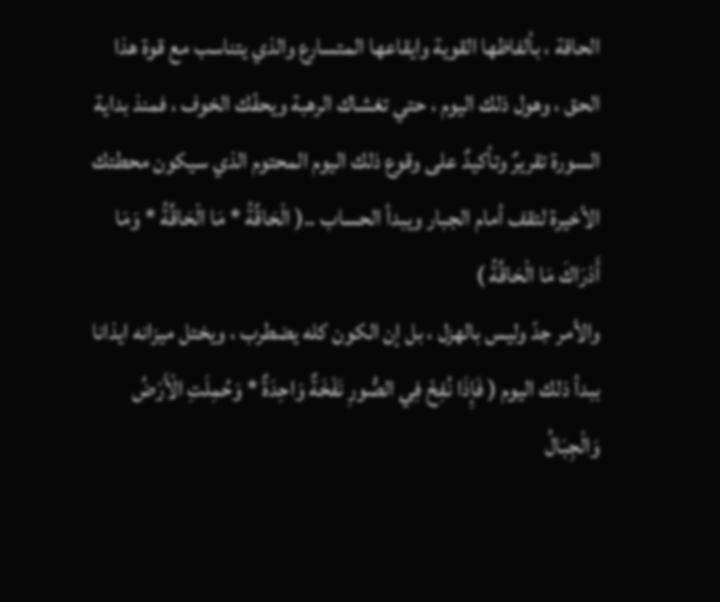الحاقة ، بألفاظها القوية وايقاعها المتسارع والذي يتناسب مع قوة هذا الحق ، وهول ذلك اليوم ، حتي تغشاك الرهبة ويحفّك الخوف ، فمنذ بداية السورة تقريرٌ وتأكيدٌ على وقوع ذلك اليوم المحتوم الذي سيكون محطتك الأخيرة لتقف أمام الجبار ويبدأ الحساب ..( الْحَاقَّةُ * مَا الْحَاقَّةُ * وَمَا أَدْرَاكَ مَا الْحَاقَّةُ )
والأمر جدّ وليس بالهزل ، بل إن الكون كله يضطرب ، ويختل ميزانه ايذانا ببدأ ذلك اليوم ( فَإِذَا نُفِخَ فِي الصُّورِ نَفْخَةٌ وَاحِدَةٌ * وَحُمِلَتِ الْأَرْضُ وَالْجِبَالُ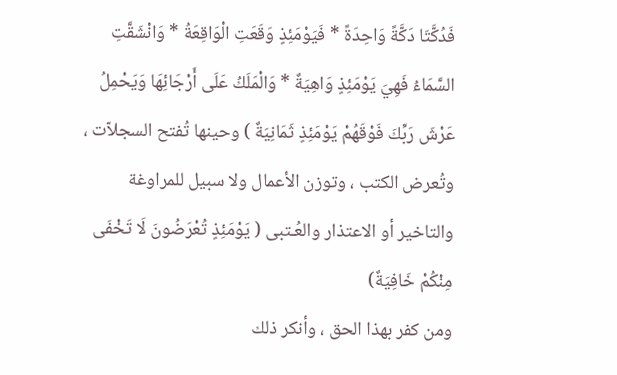فَدُكَّتَا دَكَّةً وَاحِدَةً * فَيَوْمَئِذٍ وَقَعَتِ الْوَاقِعَةُ * وَانْشَقَّتِ السَّمَاءُ فَهِيَ يَوْمَئِذٍ وَاهِيَةٌ * وَالْمَلَكُ عَلَى أَرْجَائِهَا وَيَحْمِلُ عَرْشَ رَبِّكَ فَوْقَهُمْ يَوْمَئِذٍ ثَمَانِيَةٌ ) وحينها تُفتح السجلاّت ، وتُعرض الكتب ، وتوزن الأعمال ولا سبيل للمراوغة والتاخير أو الاعتذار والعُـتبى ( يَوْمَئِذٍ تُعْرَضُونَ لَا تَخْفَى مِنْكُمْ خَافِيَةٌ)
ومن كفر بهذا الحق ، وأنكر ذلك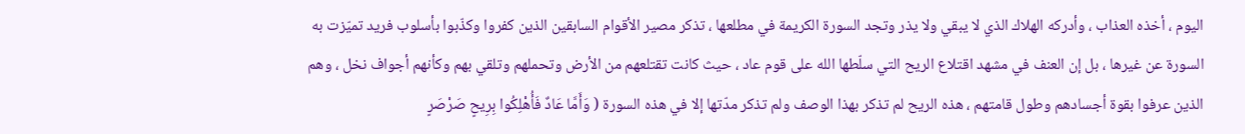اليوم ، أخذه العذاب ، وأدركه الهلاك الذي لا يبقي ولا يذر وتجد السورة الكريمة في مطلعها ، تذكر مصير الأقوام السابقين الذين كفروا وكذّبوا بأسلوب فريد تميّزت به السورة عن غيرها ، بل إن العنف في مشهد اقتلاع الريح التي سلّطها الله على قوم عاد ، حيث كانت تقتلعهم من الأرض وتحملهم وتلقي بهم وكأنهم أجواف نخل ، وهم الذين عرفوا بقوة أجسادهم وطول قامتهم ، هذه الريح لم تذكر بهذا الوصف ولم تذكر مدّتها إلا في هذه السورة ( وَأَمَّا عَادٌ فَأُهْلِكُوا بِرِيحٍ صَرْصَرٍ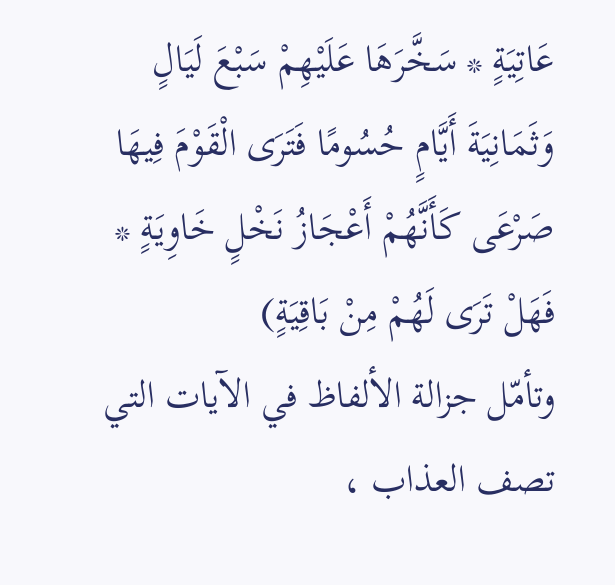عَاتِيَةٍ * سَخَّرَهَا عَلَيْهِمْ سَبْعَ لَيَالٍ وَثَمَانِيَةَ أَيَّامٍ حُسُومًا فَتَرَى الْقَوْمَ فِيهَا صَرْعَى كَأَنَّهُمْ أَعْجَازُ نَخْلٍ خَاوِيَةٍ * فَهَلْ تَرَى لَهُمْ مِنْ بَاقِيَةٍ)
وتأمّل جزالة الألفاظ في الآيات التي تصف العذاب ،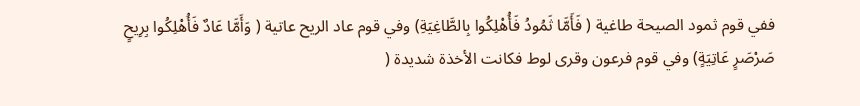ففي قوم ثمود الصيحة طاغية ( فَأَمَّا ثَمُودُ فَأُهْلِكُوا بِالطَّاغِيَةِ) وفي قوم عاد الريح عاتية ( وَأَمَّا عَادٌ فَأُهْلِكُوا بِرِيحٍ صَرْصَرٍ عَاتِيَةٍ) وفي قوم فرعون وقرى لوط فكانت الأخذة شديدة (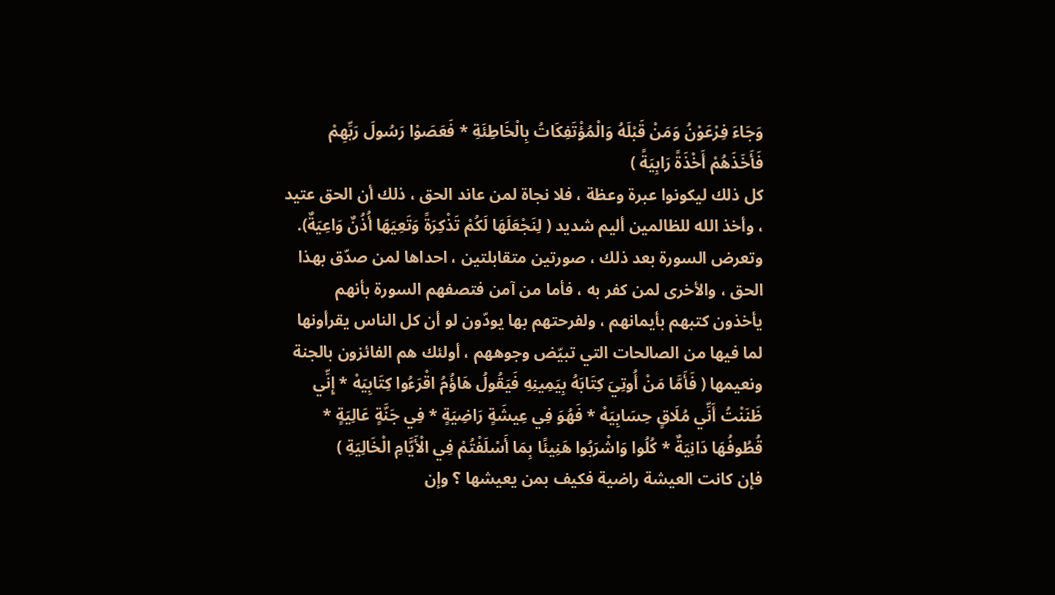وَجَاءَ فِرْعَوْنُ وَمَنْ قَبْلَهُ وَالْمُؤْتَفِكَاتُ بِالْخَاطِئَةِ * فَعَصَوْا رَسُولَ رَبِّهِمْ فَأَخَذَهُمْ أَخْذَةً رَابِيَةً )
كل ذلك ليكونوا عبرة وعظة ، فلا نجاة لمن عاند الحق ، ذلك أن الحق عتيد ، وأخذ الله للظالمين أليم شديد ( لِنَجْعَلَهَا لَكُمْ تَذْكِرَةً وَتَعِيَهَا أُذُنٌ وَاعِيَةٌ).
وتعرض السورة بعد ذلك ، صورتين متقابلتين ، احداها لمن صدّق بهذا الحق ، والأخرى لمن كفر به ، فأما من آمن فتصفهم السورة بأنهم يأخذون كتبهم بأيمانهم ، ولفرحتهم بها يودّون لو أن كل الناس يقرأونها لما فيها من الصالحات التي تبيّض وجوههم ، أولئك هم الفائزون بالجنة ونعيمها ( فَأَمَّا مَنْ أُوتِيَ كِتَابَهُ بِيَمِينِهِ فَيَقُولُ هَاؤُمُ اقْرَءُوا كِتَابِيَهْ * إِنِّي ظَنَنْتُ أَنِّي مُلَاقٍ حِسَابِيَهْ * فَهُوَ فِي عِيشَةٍ رَاضِيَةٍ * فِي جَنَّةٍ عَالِيَةٍ * قُطُوفُهَا دَانِيَةٌ * كُلُوا وَاشْرَبُوا هَنِيئًا بِمَا أَسْلَفْتُمْ فِي الْأَيَّامِ الْخَالِيَةِ )
فإن كانت العيشة راضية فكيف بمن يعيشها ؟ وإن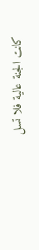كانت الجنة عالية فلا تسل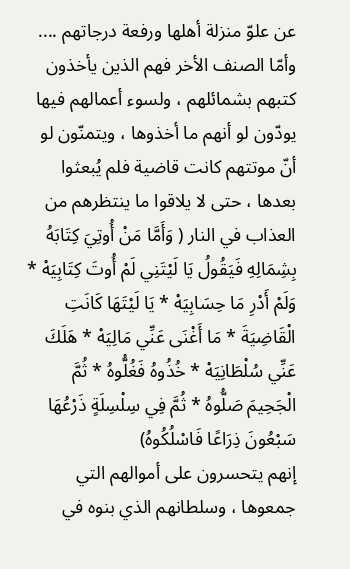عن علوّ منزلة أهلها ورفعة درجاتهم ....
وأمّا الصنف الأخر فهم الذين يأخذون كتبهم بشمائلهم ، ولسوء أعمالهم فيها يودّون لو أنهم ما أخذوها ، ويتمنّون لو أنّ موتتهم كانت قاضية فلم يُبعثوا بعدها ، حتى لا يلاقوا ما ينتظرهم من العذاب في النار ( وَأَمَّا مَنْ أُوتِيَ كِتَابَهُ بِشِمَالِهِ فَيَقُولُ يَا لَيْتَنِي لَمْ أُوتَ كِتَابِيَهْ * وَلَمْ أَدْرِ مَا حِسَابِيَهْ * يَا لَيْتَهَا كَانَتِ الْقَاضِيَةَ * مَا أَغْنَى عَنِّي مَالِيَهْ * هَلَكَ عَنِّي سُلْطَانِيَهْ * خُذُوهُ فَغُلُّوهُ * ثُمَّ الْجَحِيمَ صَلُّوهُ * ثُمَّ فِي سِلْسِلَةٍ ذَرْعُهَا سَبْعُونَ ذِرَاعًا فَاسْلُكُوهُ)
إنهم يتحسرون على أموالهم التي جمعوها ، وسلطانهم الذي بنوه في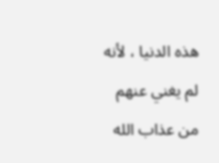هذه الدنيا ، لأنه لم يغني عنهم من عذاب الله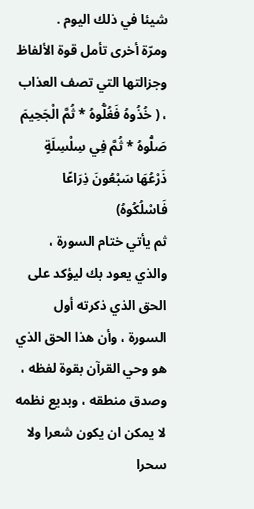شيئا في ذلك اليوم .
ومرّة أخرى تأمل قوة الألفاظ وجزالتها التي تصف العذاب ، ( خُذُوهُ فَغُلُّوهُ * ثُمَّ الْجَحِيمَ صَلُّوهُ * ثُمَّ فِي سِلْسِلَةٍ ذَرْعُهَا سَبْعُونَ ذِرَاعًا فَاسْلُكُوهُ)
ثم يأتي ختام السورة ، والذي يعود بك ليؤكد على الحق الذي ذكرته أول السورة ، وأن هذا الحق الذي هو وحي القرآن بقوة لفظه ، وصدق منطقه ، وبديع نظمه لا يمكن ان يكون شعرا ولا سحرا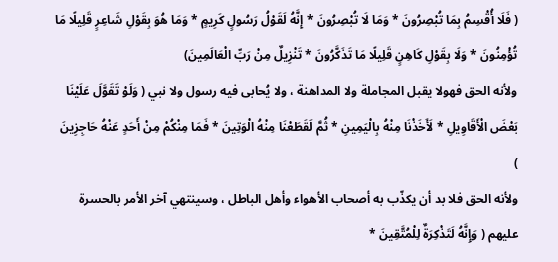( فَلَا أُقْسِمُ بِمَا تُبْصِرُونَ * وَمَا لَا تُبْصِرُونَ * إِنَّهُ لَقَوْلُ رَسُولٍ كَرِيمٍ * وَمَا هُوَ بِقَوْلِ شَاعِرٍ قَلِيلًا مَا تُؤْمِنُونَ * وَلَا بِقَوْلِ كَاهِنٍ قَلِيلًا مَا تَذَكَّرُونَ * تَنْزِيلٌ مِنْ رَبِّ الْعَالَمِينَ)
ولأنه الحق فهولا يقبل المجاملة ولا المداهنة ، ولا يُحابى فيه رسول ولا نبي ( وَلَوْ تَقَوَّلَ عَلَيْنَا بَعْضَ الْأَقَاوِيلِ * لَأَخَذْنَا مِنْهُ بِالْيَمِينِ * ثُمَّ لَقَطَعْنَا مِنْهُ الْوَتِينَ * فَمَا مِنْكُمْ مِنْ أَحَدٍ عَنْهُ حَاجِزِينَ )
ولأنه الحق فلا بد أن يكذّب به أصحاب الأهواء وأهل الباطل ، وسينتهي آخر الأمر بالحسرة عليهم ( وَإِنَّهُ لَتَذْكِرَةٌ لِلْمُتَّقِينَ *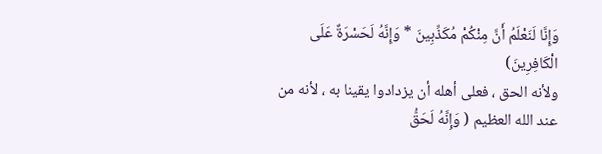وَإِنَّا لَنَعْلَمُ أَنَّ مِنْكُمْ مُكَذِّبِينَ * وَإِنَّهُ لَحَسْرَةٌ عَلَى الْكَافِرِينَ)
ولأنه الحق ، فعلى أهله أن يزدادوا يقينا به ، لأنه من عند الله العظيم ( وَإِنَّهُ لَحَقُّ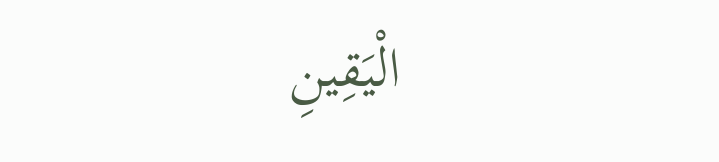الْيَقِينِ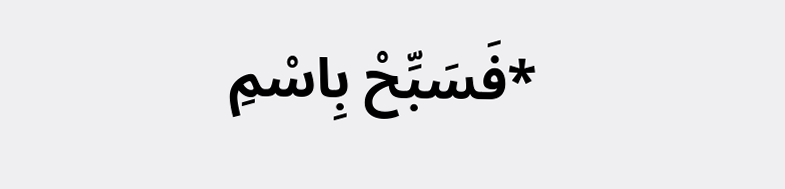*فَسَبِّحْ بِاسْمِ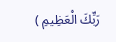رَبِّكَ الْعَظِيمِ )